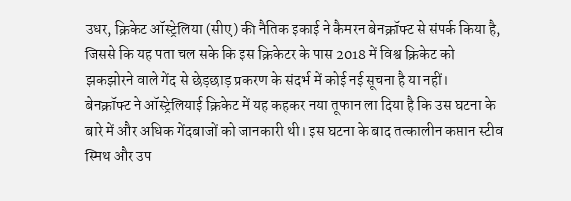उधर, क्रिकेट ऑस्ट्रेलिया (सीए) की नैतिक इकाई ने कैमरन बेनक्रॉफ्ट से संपर्क किया है, जिससे कि यह पता चल सके कि इस क्रिकेटर के पास 2018 में विश्व क्रिकेट को झकझोरने वाले गेंद से छेड़छाड़ प्रकरण के संदर्भ में कोई नई सूचना है या नहीं।
बेनक्रॉफ्ट ने ऑस्ट्रेलियाई क्रिकेट में यह कहकर नया तूफान ला दिया है कि उस घटना के बारे में और अधिक गेंदबाजों को जानकारी थी। इस घटना के बाद तत्कालीन कप्तान स्टीव स्मिथ और उप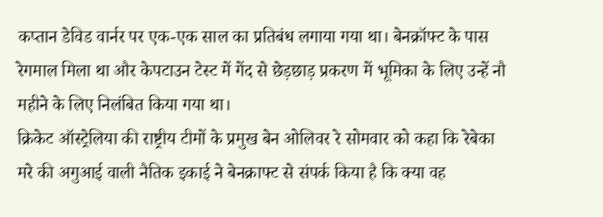कप्तान डेविड वार्नर पर एक-एक साल का प्रतिबंध लगाया गया था। बेनक्रॉफ्ट के पास रेगमाल मिला था और केपटाउन टेस्ट में गेंद से छेड़छाड़ प्रकरण में भूमिका के लिए उन्हें नौ महीने के लिए निलंबित किया गया था।
क्रिकेट ऑस्ट्रेलिया की राष्ट्रीय टीमों के प्रमुख बेन ओलिवर रे सोमवार को कहा कि रेबेका मरे की अगुआई वाली नैतिक इकाई ने बेनक्राफ्ट से संपर्क किया है कि क्या वह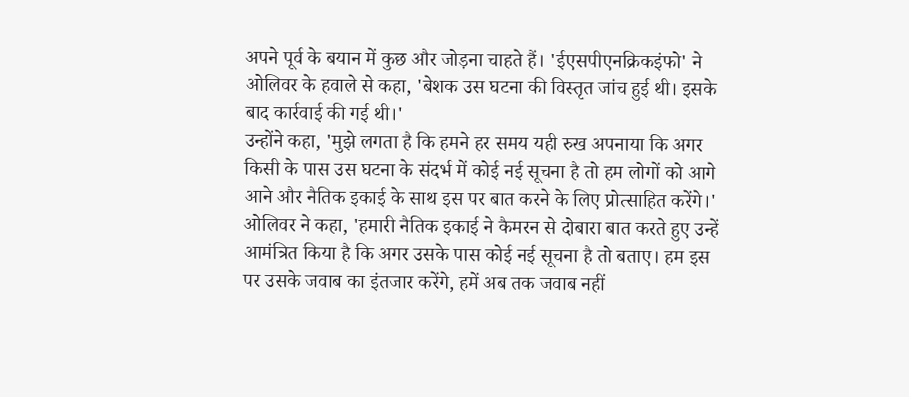अपने पूर्व के बयान में कुछ और जोड़ना चाहते हैं। 'ईएसपीएनक्रिकइंफो' ने ओलिवर के हवाले से कहा, 'बेशक उस घटना की विस्तृत जांच हुई थी। इसके बाद कार्रवाई की गई थी।'
उन्होंने कहा, 'मुझे लगता है कि हमने हर समय यही रुख अपनाया कि अगर किसी के पास उस घटना के संदर्भ में कोई नई सूचना है तो हम लोगों को आगे आने और नैतिक इकाई के साथ इस पर बात करने के लिए प्रोत्साहित करेंगे।'
ओलिवर ने कहा, 'हमारी नैतिक इकाई ने कैमरन से दोबारा बात करते हुए उन्हें आमंत्रित किया है कि अगर उसके पास कोई नई सूचना है तो बताए। हम इस पर उसके जवाब का इंतजार करेंगे, हमें अब तक जवाब नहीं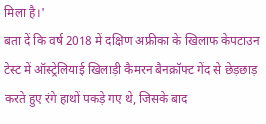मिला है।'
बता दें कि वर्ष 2018 में दक्षिण अफ्रीका के खिलाफ केपटाउन टेस्ट में ऑस्ट्रेलियाई खिलाड़ी कैमरन बैनक्रॉफ्ट गेंद से छेड़छाड़ करते हुए रंगे हाथों पकड़े गए थे, जिसके बाद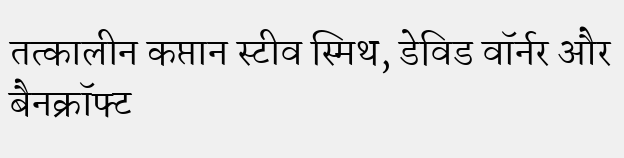तत्कालीन कप्तान स्टीव स्मिथ, डेविड वॉर्नर और बैनक्रॉफ्ट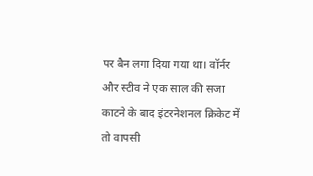पर बैन लगा दिया गया था। वॉर्नर और स्टीव ने एक साल की सजा काटने के बाद इंटरनेशनल क्रिकेट में तो वापसी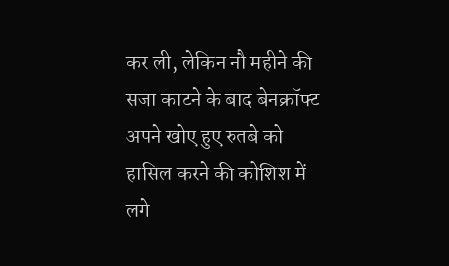कर ली, लेकिन नौ महीने की सजा काटने के बाद बेनक्रॉफ्ट अपने खोए हुए रुतबे को हासिल करने की कोशिश में लगे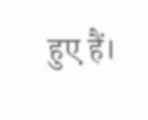हुए हैं।